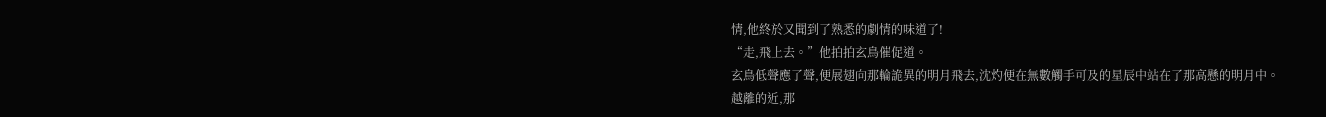情,他終於又聞到了熟悉的劇情的味道了!
“走,飛上去。”他拍拍玄鳥催促道。
玄鳥低聲應了聲,便展翅向那輪詭異的明月飛去,沈灼便在無數觸手可及的星辰中站在了那高懸的明月中。
越離的近,那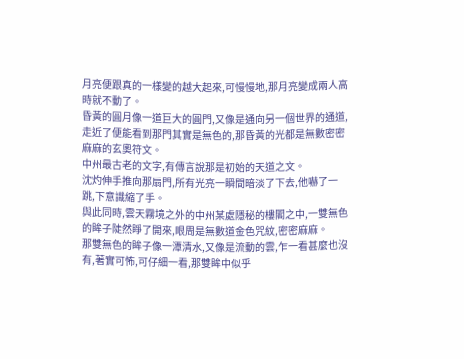月亮便跟真的一樣變的越大起來,可慢慢地,那月亮變成兩人高時就不動了。
昏黃的圓月像一道巨大的圓門,又像是通向另一個世界的通道,走近了便能看到那門其實是無色的,那昏黃的光都是無數密密麻麻的玄奧符文。
中州最古老的文字,有傳言說那是初始的天道之文。
沈灼伸手推向那扇門,所有光亮一瞬間暗淡了下去,他嚇了一跳,下意識縮了手。
與此同時,雲天霧境之外的中州某處隱秘的樓閣之中,一雙無色的眸子陡然睜了開來,眼周是無數道金色咒紋,密密麻麻。
那雙無色的眸子像一潭清水,又像是流動的雲,乍一看甚麼也沒有,著實可怖,可仔細一看,那雙眸中似乎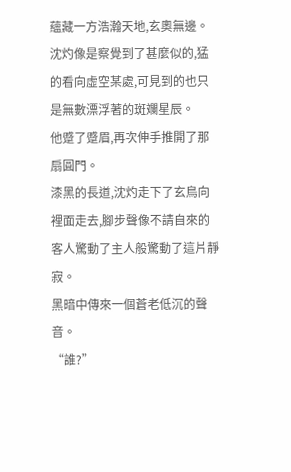蘊藏一方浩瀚天地,玄奧無邊。
沈灼像是察覺到了甚麼似的,猛的看向虛空某處,可見到的也只是無數漂浮著的斑斕星辰。
他蹙了蹙眉,再次伸手推開了那扇圓門。
漆黑的長道,沈灼走下了玄鳥向裡面走去,腳步聲像不請自來的客人驚動了主人般驚動了這片靜寂。
黑暗中傳來一個蒼老低沉的聲音。
“誰?”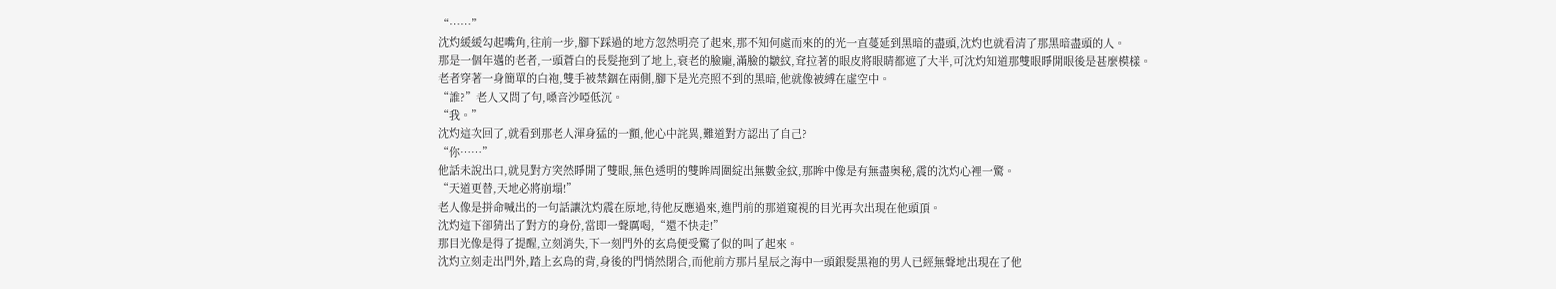“……”
沈灼緩緩勾起嘴角,往前一步,腳下踩過的地方忽然明亮了起來,那不知何處而來的的光一直蔓延到黑暗的盡頭,沈灼也就看清了那黑暗盡頭的人。
那是一個年邁的老者,一頭蒼白的長髮拖到了地上,衰老的臉龐,滿臉的皺紋,耷拉著的眼皮將眼睛都遮了大半,可沈灼知道那雙眼睜開眼後是甚麼模樣。
老者穿著一身簡單的白袍,雙手被禁錮在兩側,腳下是光亮照不到的黑暗,他就像被縛在虛空中。
“誰?”老人又問了句,嗓音沙啞低沉。
“我。”
沈灼這次回了,就看到那老人渾身猛的一顫,他心中詫異,難道對方認出了自己?
“你……”
他話未說出口,就見對方突然睜開了雙眼,無色透明的雙眸周圍綻出無數金紋,那眸中像是有無盡奧秘,震的沈灼心裡一驚。
“天道更替,天地必將崩塌!”
老人像是拼命喊出的一句話讓沈灼震在原地,待他反應過來,進門前的那道窺視的目光再次出現在他頭頂。
沈灼這下卻猜出了對方的身份,當即一聲厲喝,“還不快走!”
那目光像是得了提醒,立刻消失,下一刻門外的玄鳥便受驚了似的叫了起來。
沈灼立刻走出門外,踏上玄鳥的背,身後的門悄然閉合,而他前方那片星辰之海中一頭銀髮黑袍的男人已經無聲地出現在了他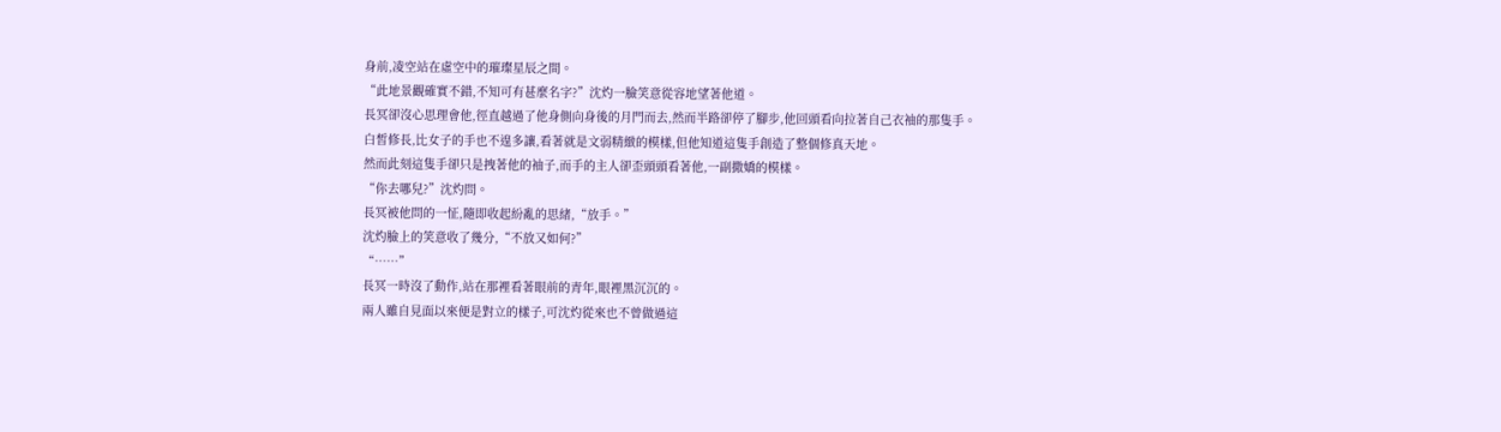身前,凌空站在虛空中的璀璨星辰之間。
“此地景觀確實不錯,不知可有甚麼名字?”沈灼一臉笑意從容地望著他道。
長冥卻沒心思理會他,徑直越過了他身側向身後的月門而去,然而半路卻停了腳步,他回頭看向拉著自己衣袖的那隻手。
白皙修長,比女子的手也不遑多讓,看著就是文弱精緻的模樣,但他知道這隻手創造了整個修真天地。
然而此刻這隻手卻只是拽著他的袖子,而手的主人卻歪頭頭看著他,一副撒嬌的模樣。
“你去哪兒?”沈灼問。
長冥被他問的一怔,隨即收起紛亂的思緒,“放手。”
沈灼臉上的笑意收了幾分,“不放又如何?”
“……”
長冥一時沒了動作,站在那裡看著眼前的青年,眼裡黑沉沉的。
兩人雖自見面以來便是對立的樣子,可沈灼從來也不曾做過這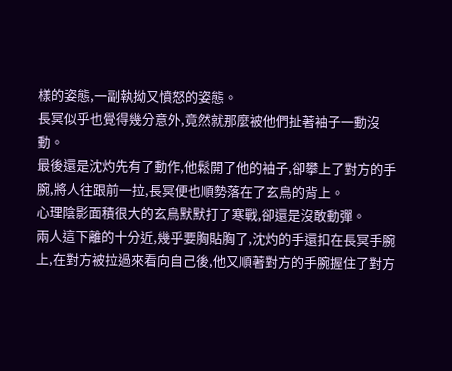樣的姿態,一副執拗又憤怒的姿態。
長冥似乎也覺得幾分意外,竟然就那麼被他們扯著袖子一動沒動。
最後還是沈灼先有了動作,他鬆開了他的袖子,卻攀上了對方的手腕,將人往跟前一拉,長冥便也順勢落在了玄鳥的背上。
心理陰影面積很大的玄鳥默默打了寒戰,卻還是沒敢動彈。
兩人這下離的十分近,幾乎要胸貼胸了,沈灼的手還扣在長冥手腕上,在對方被拉過來看向自己後,他又順著對方的手腕握住了對方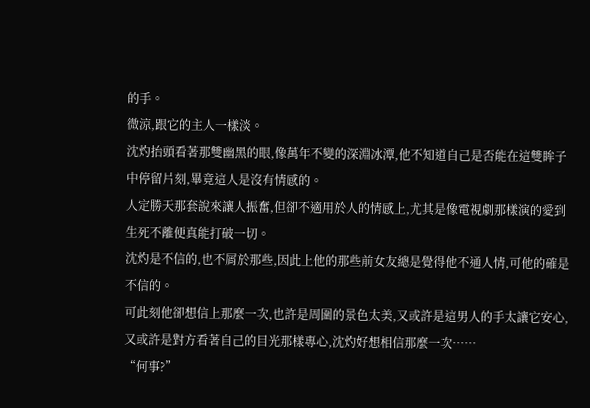的手。
微涼,跟它的主人一樣淡。
沈灼抬頭看著那雙幽黑的眼,像萬年不變的深淵冰潭,他不知道自己是否能在這雙眸子中停留片刻,畢竟這人是沒有情感的。
人定勝天那套說來讓人振奮,但卻不適用於人的情感上,尤其是像電視劇那樣演的愛到生死不離便真能打破一切。
沈灼是不信的,也不屑於那些,因此上他的那些前女友總是覺得他不通人情,可他的確是不信的。
可此刻他卻想信上那麼一次,也許是周圍的景色太美,又或許是這男人的手太讓它安心,又或許是對方看著自己的目光那樣專心,沈灼好想相信那麼一次……
“何事?”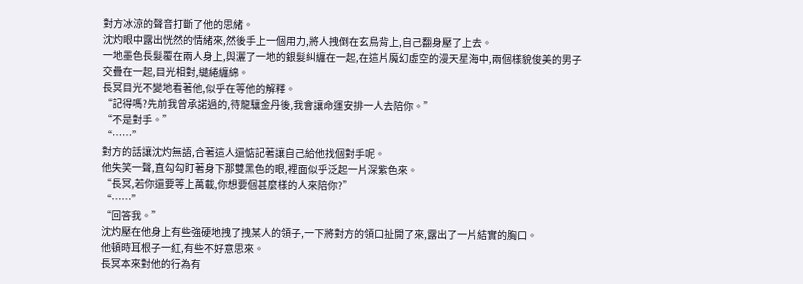對方冰涼的聲音打斷了他的思緒。
沈灼眼中露出恍然的情緒來,然後手上一個用力,將人拽倒在玄鳥背上,自己翻身壓了上去。
一地墨色長髮覆在兩人身上,與灑了一地的銀髮糾纏在一起,在這片魔幻虛空的漫天星海中,兩個樣貌俊美的男子交疊在一起,目光相對,繾綣纏綿。
長冥目光不變地看著他,似乎在等他的解釋。
“記得嗎?先前我曾承諾過的,待龍驤金丹後,我會讓命運安排一人去陪你。”
“不是對手。”
“……”
對方的話讓沈灼無語,合著這人還惦記著讓自己給他找個對手呢。
他失笑一聲,直勾勾盯著身下那雙黑色的眼,裡面似乎泛起一片深紫色來。
“長冥,若你還要等上萬載,你想要個甚麼樣的人來陪你?”
“……”
“回答我。”
沈灼壓在他身上有些強硬地拽了拽某人的領子,一下將對方的領口扯開了來,露出了一片結實的胸口。
他頓時耳根子一紅,有些不好意思來。
長冥本來對他的行為有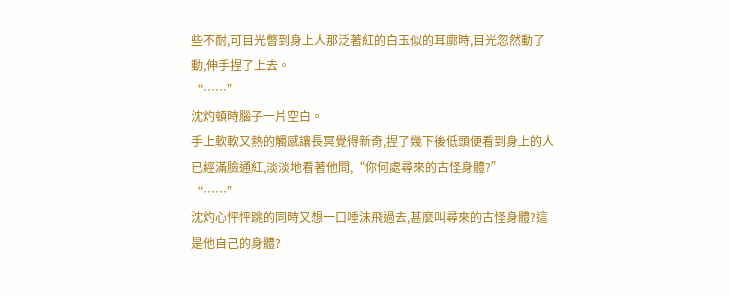些不耐,可目光暼到身上人那泛著紅的白玉似的耳廓時,目光忽然動了動,伸手捏了上去。
“……”
沈灼頓時腦子一片空白。
手上軟軟又熱的觸感讓長冥覺得新奇,捏了幾下後低頭便看到身上的人已經滿臉通紅,淡淡地看著他問,“你何處尋來的古怪身體?”
“……”
沈灼心怦怦跳的同時又想一口唾沫飛過去,甚麼叫尋來的古怪身體?這是他自己的身體?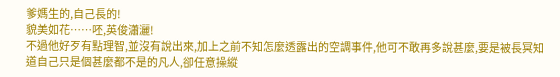爹媽生的,自己長的!
貌美如花……呸,英俊瀟灑!
不過他好歹有點理智,並沒有說出來,加上之前不知怎麼透露出的空調事件,他可不敢再多說甚麼,要是被長冥知道自己只是個甚麼都不是的凡人,卻任意操縱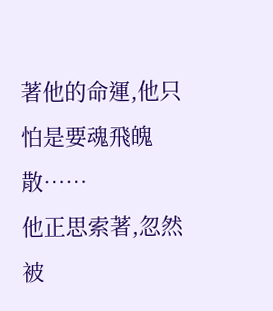著他的命運,他只怕是要魂飛魄散……
他正思索著,忽然被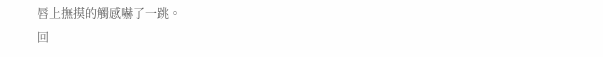唇上撫摸的觸感嚇了一跳。
回